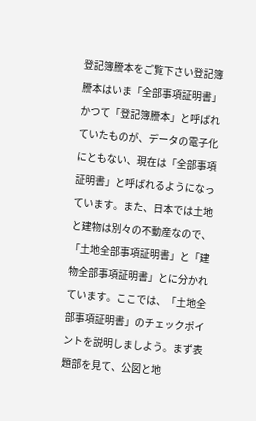登記簿謄本をご覧下さい登記簿謄本はいま「全部事項証明書」かつて「登記簿謄本」と呼ばれていたものが、データの電子化にともない、現在は「全部事項証明書」と呼ばれるようになっています。また、日本では土地と建物は別々の不動産なので、「土地全部事項証明書」と「建物全部事項証明書」とに分かれています。ここでは、「土地全部事項証明書」のチェックポイントを説明しましよう。まず表題部を見て、公図と地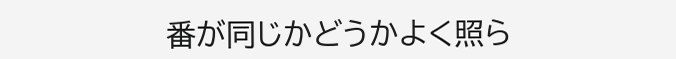番が同じかどうかよく照ら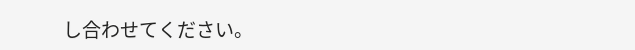し合わせてください。